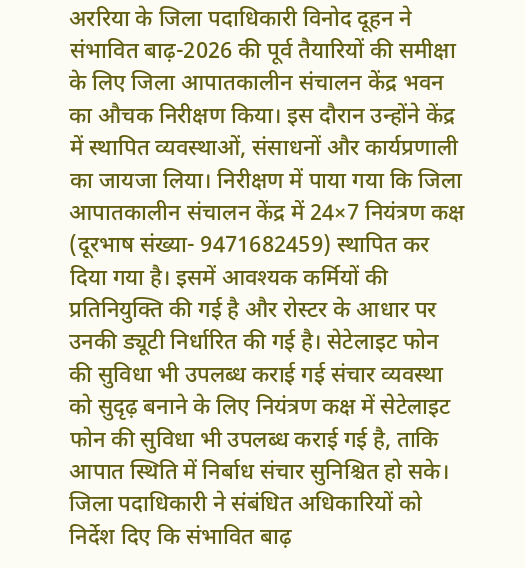अररिया के जिला पदाधिकारी विनोद दूहन ने संभावित बाढ़-2026 की पूर्व तैयारियों की समीक्षा के लिए जिला आपातकालीन संचालन केंद्र भवन का औचक निरीक्षण किया। इस दौरान उन्होंने केंद्र में स्थापित व्यवस्थाओं, संसाधनों और कार्यप्रणाली का जायजा लिया। निरीक्षण में पाया गया कि जिला आपातकालीन संचालन केंद्र में 24×7 नियंत्रण कक्ष (दूरभाष संख्या- 9471682459) स्थापित कर दिया गया है। इसमें आवश्यक कर्मियों की प्रतिनियुक्ति की गई है और रोस्टर के आधार पर उनकी ड्यूटी निर्धारित की गई है। सेटेलाइट फोन की सुविधा भी उपलब्ध कराई गई संचार व्यवस्था को सुदृढ़ बनाने के लिए नियंत्रण कक्ष में सेटेलाइट फोन की सुविधा भी उपलब्ध कराई गई है, ताकि आपात स्थिति में निर्बाध संचार सुनिश्चित हो सके। जिला पदाधिकारी ने संबंधित अधिकारियों को निर्देश दिए कि संभावित बाढ़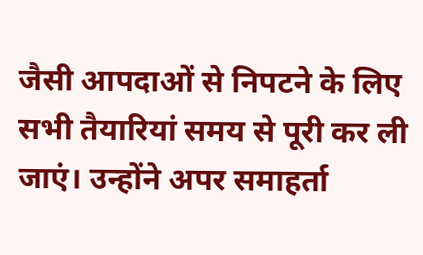जैसी आपदाओं से निपटने के लिए सभी तैयारियां समय से पूरी कर ली जाएं। उन्होंने अपर समाहर्ता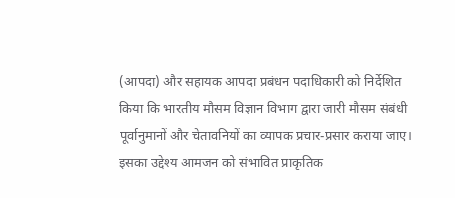(आपदा) और सहायक आपदा प्रबंधन पदाधिकारी को निर्देशित किया कि भारतीय मौसम विज्ञान विभाग द्वारा जारी मौसम संबंधी पूर्वानुमानों और चेतावनियों का व्यापक प्रचार-प्रसार कराया जाए। इसका उद्देश्य आमजन को संभावित प्राकृतिक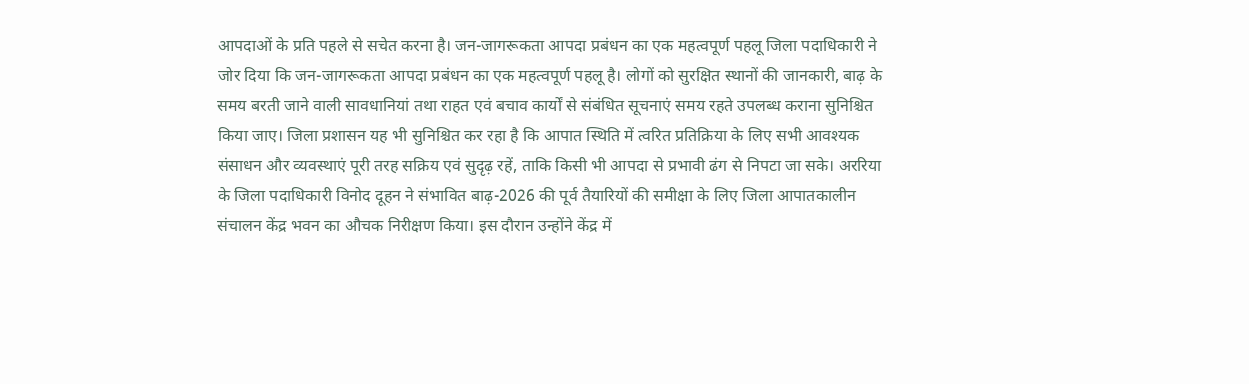आपदाओं के प्रति पहले से सचेत करना है। जन-जागरूकता आपदा प्रबंधन का एक महत्वपूर्ण पहलू जिला पदाधिकारी ने जोर दिया कि जन-जागरूकता आपदा प्रबंधन का एक महत्वपूर्ण पहलू है। लोगों को सुरक्षित स्थानों की जानकारी, बाढ़ के समय बरती जाने वाली सावधानियां तथा राहत एवं बचाव कार्यों से संबंधित सूचनाएं समय रहते उपलब्ध कराना सुनिश्चित किया जाए। जिला प्रशासन यह भी सुनिश्चित कर रहा है कि आपात स्थिति में त्वरित प्रतिक्रिया के लिए सभी आवश्यक संसाधन और व्यवस्थाएं पूरी तरह सक्रिय एवं सुदृढ़ रहें, ताकि किसी भी आपदा से प्रभावी ढंग से निपटा जा सके। अररिया के जिला पदाधिकारी विनोद दूहन ने संभावित बाढ़-2026 की पूर्व तैयारियों की समीक्षा के लिए जिला आपातकालीन संचालन केंद्र भवन का औचक निरीक्षण किया। इस दौरान उन्होंने केंद्र में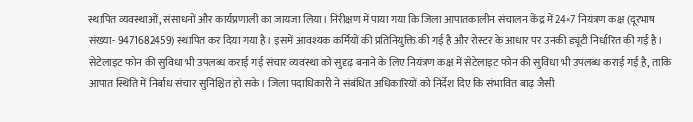स्थापित व्यवस्थाओं, संसाधनों और कार्यप्रणाली का जायजा लिया। निरीक्षण में पाया गया कि जिला आपातकालीन संचालन केंद्र में 24×7 नियंत्रण कक्ष (दूरभाष संख्या- 9471682459) स्थापित कर दिया गया है। इसमें आवश्यक कर्मियों की प्रतिनियुक्ति की गई है और रोस्टर के आधार पर उनकी ड्यूटी निर्धारित की गई है। सेटेलाइट फोन की सुविधा भी उपलब्ध कराई गई संचार व्यवस्था को सुदृढ़ बनाने के लिए नियंत्रण कक्ष में सेटेलाइट फोन की सुविधा भी उपलब्ध कराई गई है, ताकि आपात स्थिति में निर्बाध संचार सुनिश्चित हो सके। जिला पदाधिकारी ने संबंधित अधिकारियों को निर्देश दिए कि संभावित बाढ़ जैसी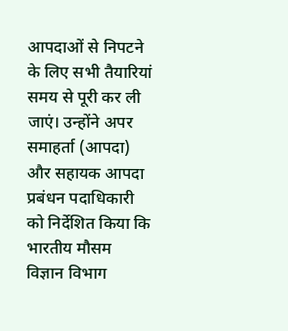आपदाओं से निपटने के लिए सभी तैयारियां समय से पूरी कर ली जाएं। उन्होंने अपर समाहर्ता (आपदा) और सहायक आपदा प्रबंधन पदाधिकारी को निर्देशित किया कि भारतीय मौसम विज्ञान विभाग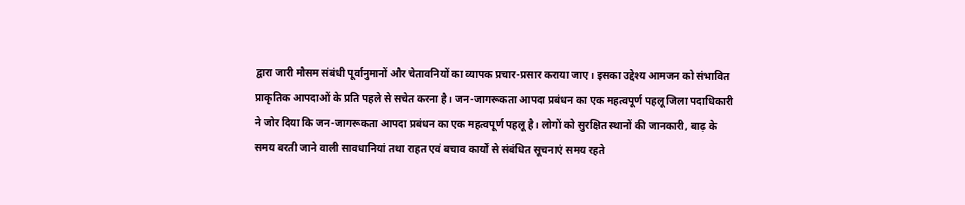द्वारा जारी मौसम संबंधी पूर्वानुमानों और चेतावनियों का व्यापक प्रचार-प्रसार कराया जाए। इसका उद्देश्य आमजन को संभावित प्राकृतिक आपदाओं के प्रति पहले से सचेत करना है। जन-जागरूकता आपदा प्रबंधन का एक महत्वपूर्ण पहलू जिला पदाधिकारी ने जोर दिया कि जन-जागरूकता आपदा प्रबंधन का एक महत्वपूर्ण पहलू है। लोगों को सुरक्षित स्थानों की जानकारी, बाढ़ के समय बरती जाने वाली सावधानियां तथा राहत एवं बचाव कार्यों से संबंधित सूचनाएं समय रहते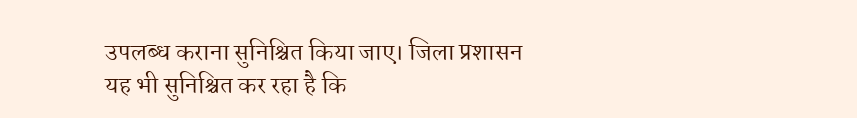उपलब्ध कराना सुनिश्चित किया जाए। जिला प्रशासन यह भी सुनिश्चित कर रहा है कि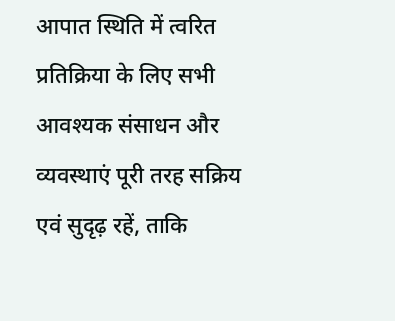आपात स्थिति में त्वरित प्रतिक्रिया के लिए सभी आवश्यक संसाधन और व्यवस्थाएं पूरी तरह सक्रिय एवं सुदृढ़ रहें, ताकि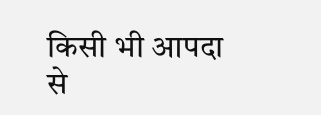किसी भी आपदा से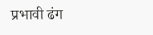प्रभावी ढंग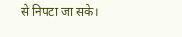से निपटा जा सके।